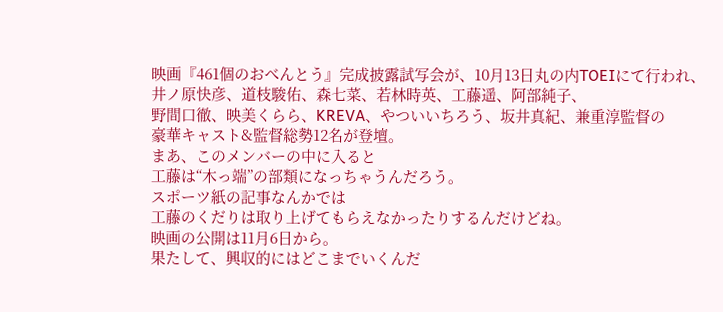映画『461個のおべんとう』完成披露試写会が、10月13日丸の内TOEIにて行われ、
井ノ原快彦、道枝駿佑、森七菜、若林時英、工藤遥、阿部純子、
野間口徹、映美くらら、KREVA、やついいちろう、坂井真紀、兼重淳監督の
豪華キャスト&監督総勢12名が登壇。
まあ、このメンバーの中に入ると
工藤は“木っ端”の部類になっちゃうんだろう。
スポーツ紙の記事なんかでは
工藤のくだりは取り上げてもらえなかったりするんだけどね。
映画の公開は11月6日から。
果たして、興収的にはどこまでいくんだ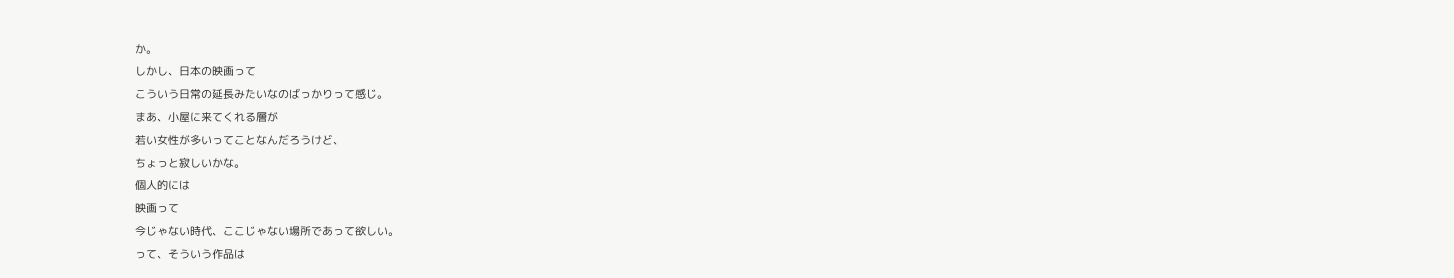か。
しかし、日本の映画って
こういう日常の延長みたいなのばっかりって感じ。
まあ、小屋に来てくれる層が
若い女性が多いってことなんだろうけど、
ちょっと寂しいかな。
個人的には
映画って
今じゃない時代、ここじゃない場所であって欲しい。
って、そういう作品は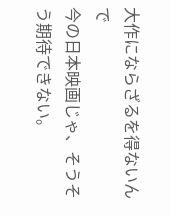大作にならざるを得ないんで
今の日本映画じゃ、そうそう期待できない。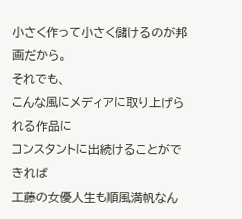小さく作って小さく儲けるのが邦画だから。
それでも、
こんな風にメディアに取り上げられる作品に
コンスタントに出続けることができれば
工藤の女優人生も順風満帆なん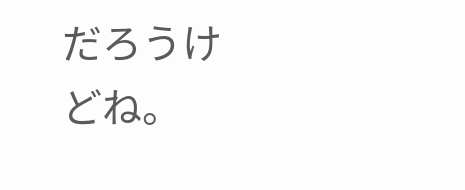だろうけどね。